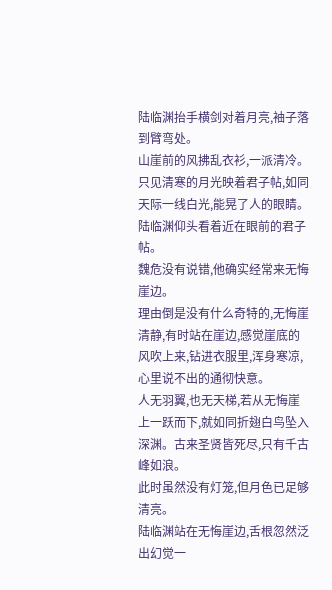陆临渊抬手横剑对着月亮,袖子落到臂弯处。
山崖前的风拂乱衣衫,一派清冷。
只见清寒的月光映着君子帖,如同天际一线白光,能晃了人的眼睛。
陆临渊仰头看着近在眼前的君子帖。
魏危没有说错,他确实经常来无悔崖边。
理由倒是没有什么奇特的,无悔崖清静,有时站在崖边,感觉崖底的风吹上来,钻进衣服里,浑身寒凉,心里说不出的通彻快意。
人无羽翼,也无天梯,若从无悔崖上一跃而下,就如同折翅白鸟坠入深渊。古来圣贤皆死尽,只有千古峰如浪。
此时虽然没有灯笼,但月色已足够清亮。
陆临渊站在无悔崖边,舌根忽然泛出幻觉一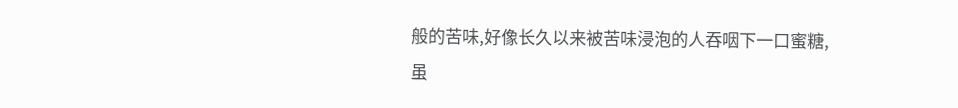般的苦味,好像长久以来被苦味浸泡的人吞咽下一口蜜糖,虽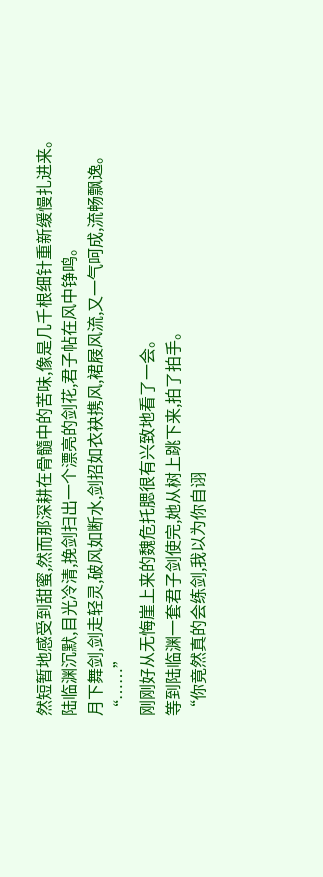然短暂地感受到甜蜜,然而那深耕在骨髓中的苦味,像是几千根细针重新缓慢扎进来。
陆临渊沉默,目光冷清,挽剑扫出一个漂亮的剑花,君子帖在风中铮鸣。
月下舞剑,剑走轻灵,破风如断水,剑招如衣袂携风,裙屐风流,又一气呵成,流畅飘逸。
“……”
刚刚好从无悔崖上来的魏危托腮很有兴致地看了一会。
等到陆临渊一套君子剑使完,她从树上跳下来,拍了拍手。
“你竟然真的会练剑,我以为你自诩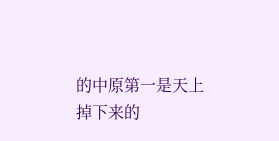的中原第一是天上掉下来的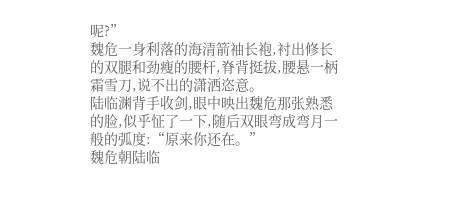呢?”
魏危一身利落的海清箭袖长袍,衬出修长的双腿和劲瘦的腰杆,脊背挺拔,腰悬一柄霜雪刀,说不出的潇洒恣意。
陆临渊背手收剑,眼中映出魏危那张熟悉的脸,似乎怔了一下,随后双眼弯成弯月一般的弧度:“原来你还在。”
魏危朝陆临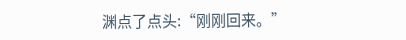渊点了点头:“刚刚回来。”